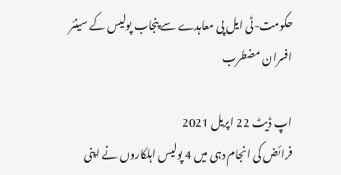حکومت-ٹی ایل پی معاہدے سے پنجاب پولیس کے سینئر افسران مضطرب

اپ ڈیٹ 22 اپريل 2021
فرائض کی انجام دہی میں 4 پولیس اہلکاروں نے اپنی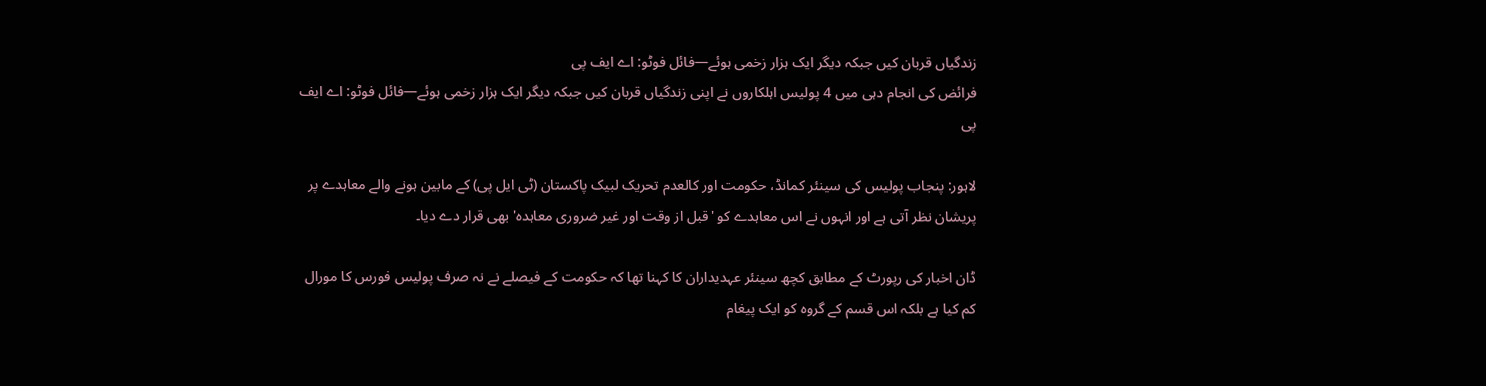زندگیاں قربان کیں جبکہ دیگر ایک ہزار زخمی ہوئے—فائل فوٹو: اے ایف پی
فرائض کی انجام دہی میں 4 پولیس اہلکاروں نے اپنی زندگیاں قربان کیں جبکہ دیگر ایک ہزار زخمی ہوئے—فائل فوٹو: اے ایف پی

لاہور: پنجاب پولیس کی سینئر کمانڈ، حکومت اور کالعدم تحریک لبیک پاکستان (ٹی ایل پی) کے مابین ہونے والے معاہدے پر پریشان نظر آتی ہے اور انہوں نے اس معاہدے کو 'قبل از وقت اور غیر ضروری معاہدہ' بھی قرار دے دیا۔

ڈان اخبار کی رپورٹ کے مطابق کچھ سینئر عہدیداران کا کہنا تھا کہ حکومت کے فیصلے نے نہ صرف پولیس فورس کا مورال کم کیا ہے بلکہ اس قسم کے گروہ کو ایک پیغام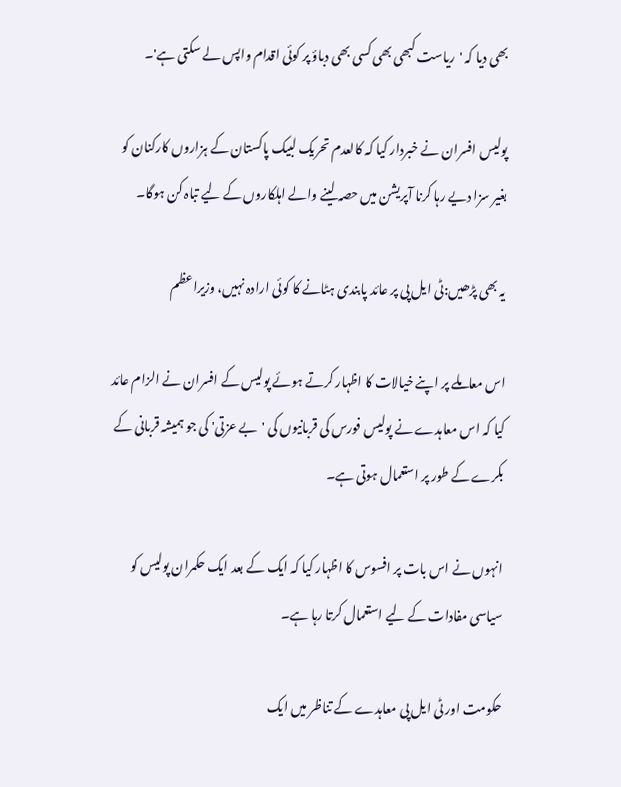بھی دیا کہ 'ریاست کبھی بھی کسی بھی دباؤ پر کوئی اقدام واپس لے سکتی ہے'۔

پولیس افسران نے خبردار کیا کہ کالعدم تحریک لبیک پاکستان کے ہزاروں کارکنان کو بغیر سزا دیے رہا کرنا آپریشن میں حصہ لینے والے اہلکاروں کے لیے تباہ کن ہوگا۔

یہ بھی پڑھیں:ٹی ایل پی پر عائد پابندی ہٹانے کا کوئی ارادہ نہیں، وزیراعظم

اس معاملے پر اپنے خیالات کا اظہار کرتے ہوئے پولیس کے افسران نے الزام عائد کیا کہ اس معاہدے نے پولیس فورس کی قربانیوں کی 'بے عزتی' کی جو ہمیشہ قربانی کے بکرے کے طور پر استعمال ہوتی ہے۔

انہوں نے اس بات پر افسوس کا اظہار کیا کہ ایک کے بعد ایک حکمران پولیس کو سیاسی مفادات کے لیے استعمال کرتا رہا ہے۔

حکومت اور ٹی ایل پی معاہدے کے تناظر میں ایک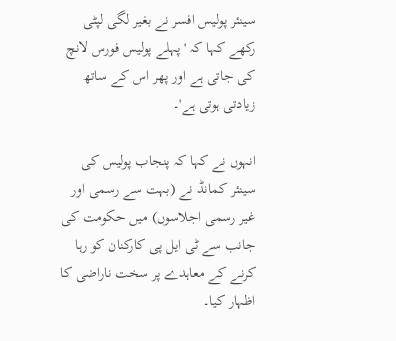سینئر پولیس افسر نے بغیر لگی لپٹی رکھے کہا کہ 'پہلے پولیس فورس لانچ کی جاتی ہے اور پھر اس کے ساتھ زیادتی ہوتی ہے'۔

انہوں نے کہا کہ پنجاب پولیس کی سینئر کمانڈ نے (بہت سے رسمی اور غیر رسمی اجلاسوں) میں حکومت کی جانب سے ٹی ایل پی کارکنان کو رہا کرنے کے معاہدے پر سخت ناراضی کا اظہار کیا۔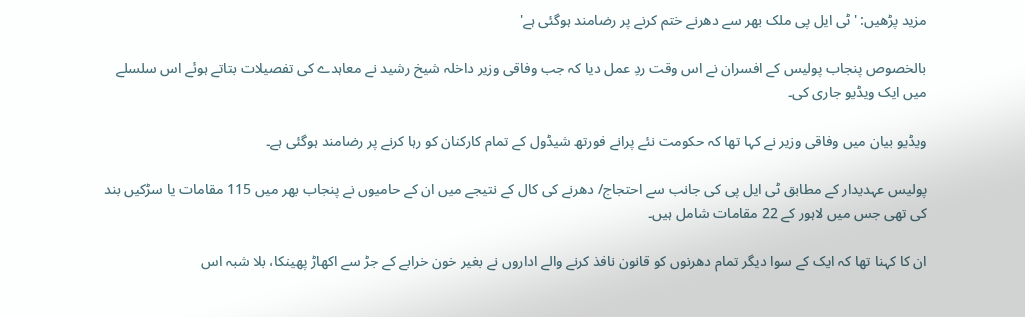مزید پڑھیں: 'ٹی ایل پی ملک بھر سے دھرنے ختم کرنے پر رضامند ہوگئی ہے'

بالخصوص پنجاب پولیس کے افسران نے اس وقت ردِ عمل دیا کہ جب وفاقی وزیر داخلہ شیخ رشید نے معاہدے کی تفصیلات بتاتے ہوئے اس سلسلے میں ایک ویڈیو جاری کی۔

ویڈیو بیان میں وفاقی وزیر نے کہا تھا کہ حکومت نئے پرانے فورتھ شیڈول کے تمام کارکنان کو رہا کرنے پر رضامند ہوگئی ہے۔

پولیس عہدیدار کے مطابق ٹی ایل پی کی جانب سے احتجاج/ دھرنے کی کال کے نتیجے میں ان کے حامیوں نے پنجاب بھر میں 115 مقامات یا سڑکیں بند کی تھی جس میں لاہور کے 22 مقامات شامل ہیں۔

ان کا کہنا تھا کہ ایک کے سوا دیگر تمام دھرنوں کو قانون نافذ کرنے والے اداروں نے بغیر خون خرابے کے جڑ سے اکھاڑ پھینکا، بلا شبہ اس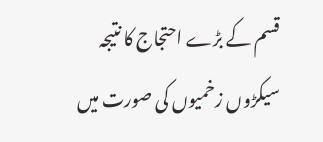قسم کے بڑے احتجاج کا نتیجہ سیکڑوں زخمیوں کی صورت میں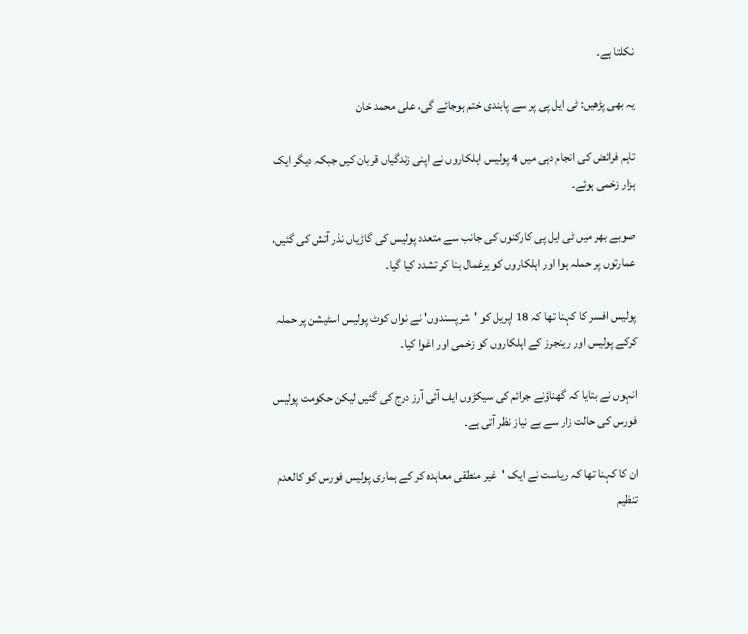نکلتا ہے۔

یہ بھی پڑھیں: ٹی ایل پی پر سے پابندی ختم ہوجائے گی، علی محمد خان

تاہم فرائض کی انجام دہی میں 4 پولیس اہلکاروں نے اپنی زندگیاں قربان کیں جبکہ دیگر ایک ہزار زخمی ہوئے۔

صوبے بھر میں ٹی ایل پی کارکنوں کی جانب سے متعدد پولیس کی گاڑیاں نذر آتش کی گئیں، عمارتوں پر حملہ ہوا اور اہلکاروں کو یرغمال بنا کر تشدد کیا گیا۔

پولیس افسر کا کہنا تھا کہ 18 اپریل کو 'شرپسندوں' نے نواں کوٹ پولیس اسٹیشن پر حملہ کرکے پولیس اور رینجرز کے اہلکاروں کو زخمی اور اغوا کیا۔

انہوں نے بتایا کہ گھناؤنے جرائم کی سیکڑوں ایف آئی آرز درج کی گئیں لیکن حکومت پولیس فورس کی حالت زار سے بے نیاز نظر آتی ہے۔

ان کا کہنا تھا کہ ریاست نے ایک 'غیر منطقی معاہدہ کر کے ہماری پولیس فورس کو کالعدم تنظیم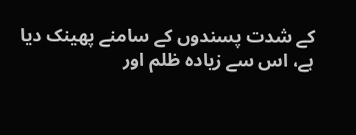کے شدت پسندوں کے سامنے پھینک دیا ہے، اس سے زیادہ ظلم اور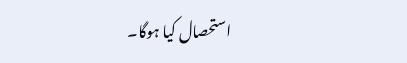استحصال کیا ہوگا۔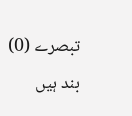تبصرے (0) بند ہیں